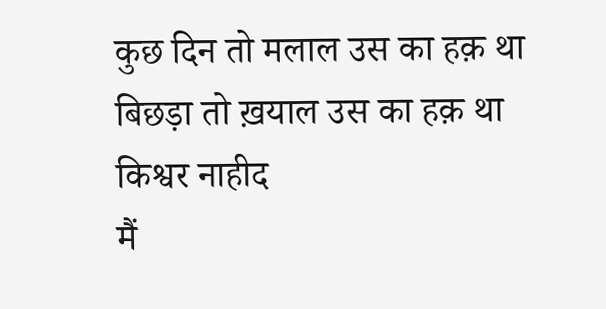कुछ दिन तो मलाल उस का हक़ था
बिछड़ा तो ख़याल उस का हक़ था
किश्वर नाहीद
मैं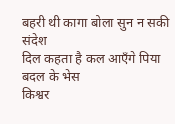बहरी थी कागा बोला सुन न सकी संदेश
दिल कहता है कल आएँगे पिया बदल के भेस
किश्वर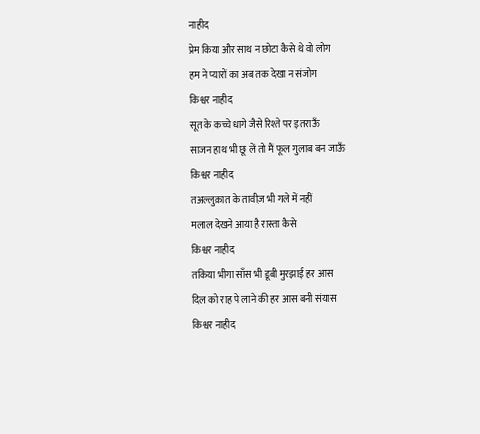नाहीद
प्रेम किया और साथ न छोटा कैसे थे वो लोग
हम ने प्यारों का अब तक देखा न संजोग
किश्वर नाहीद
सूत के कच्चे धागे जैसे रिश्ते पर इतराऊँ
साजन हाथ भी छू लें तो मैं फूल गुलाब बन जाऊँ
किश्वर नाहीद
तअल्लुक़ात के तावीज़ भी गले में नहीं
मलाल देखने आया है रास्ता कैसे
किश्वर नाहीद
तकिया भीगा साँस भी डूबी मुरझाई हर आस
दिल को राह पे लाने की हर आस बनी संयास
किश्वर नाहीद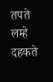तपते लम्हे दहकते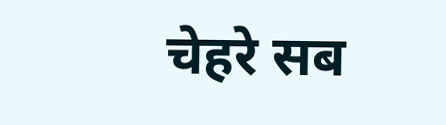चेहरे सब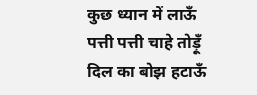कुछ ध्यान में लाऊँ
पत्ती पत्ती चाहे तोड़ूँ दिल का बोझ हटाऊँ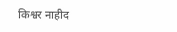किश्वर नाहीद